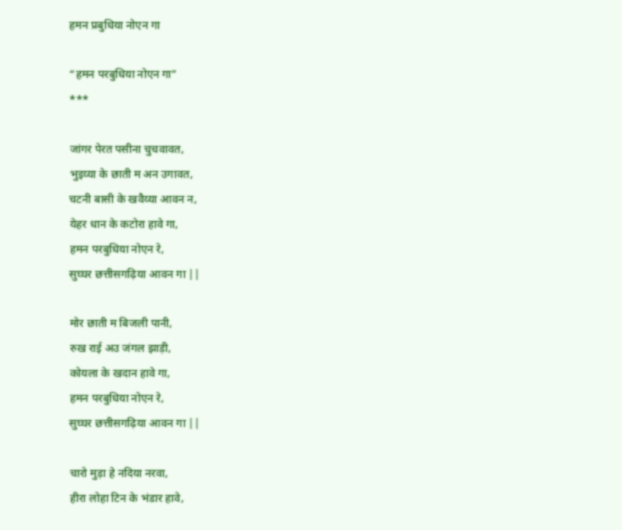हमन प्रबुधिया नोएन गा

“हमन परबुधिया नोएन गा”
***

जांगर पेरत पसीना चुचवावत,
भुइय्या के छाती म अन उगावत,
चटनी बासी के खवैय्या आवन न,
येहर धान के कटोरा हावे गा,
हमन परबुधिया नोएन रे,
सुघ्घर छत्तीसगढ़िया आवन गा ||

मोर छाती म बिजली पानी,
रुख राई अउ जंगल झाड़ी,
कोयला के खदान हावे गा,
हमन परबुधिया नोएन रे,
सुघ्घर छत्तीसगढ़िया आवन गा ||

चारो मुड़ा हे नदिया नरवा,
हीरा लोहा टिन के भंडार हावे,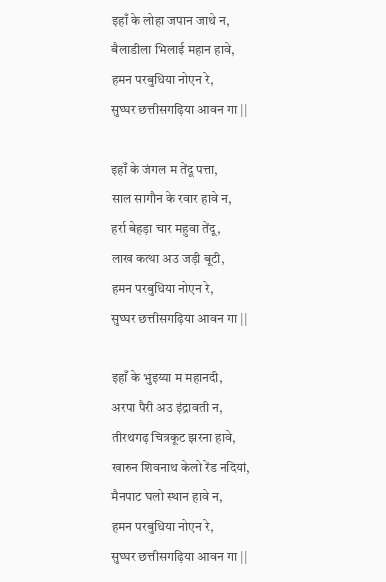इहाँ के लोहा जपान जाथे न,
बैलाडीला भिलाई महान हावे,
हमन परबुधिया नोएन रे,
सुघ्घर छत्तीसगढ़िया आवन गा ||

इहाँ के जंगल म तेंदू पत्ता,
साल सागौन के रवार हावे न,
हर्रा बेहड़ा चार महुवा तेंदू,
लाख कत्था अउ जड़ी बूटी,
हमन परबुधिया नोएन रे,
सुघ्घर छत्तीसगढ़िया आवन गा ||

इहाँ के भुइय्या म महानदी,
अरपा पैरी अउ इंद्रावती न,
तीरथगढ़ चित्रकूट झरना हावे,
खारुन शिवनाथ केलो रेंड नदियां,
मैनपाट घलो स्थान हावे न,
हमन परबुधिया नोएन रे,
सुघ्घर छत्तीसगढ़िया आवन गा ||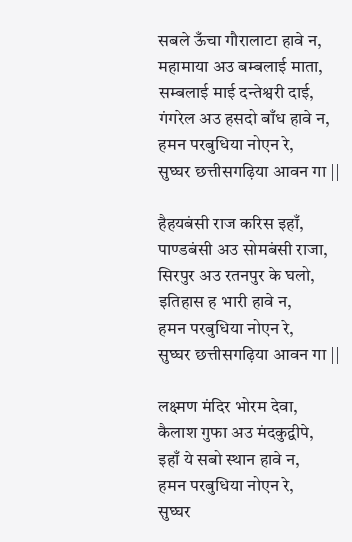सबले ऊँचा गौरालाटा हावे न,
महामाया अउ बम्बलाई माता,
सम्बलाई माई दन्तेश्वरी दाई,
गंगरेल अउ हसदो बाँध हावे न,
हमन परबुधिया नोएन रे,
सुघ्घर छत्तीसगढ़िया आवन गा ||

हैहयबंसी राज करिस इहाँ,
पाण्डबंसी अउ सोमबंसी राजा,
सिरपुर अउ रतनपुर के घलो,
इतिहास ह भारी हावे न,
हमन परबुधिया नोएन रे,
सुघ्घर छत्तीसगढ़िया आवन गा ||

लक्ष्मण मंदिर भोरम देवा,
कैलाश गुफा अउ मंदकुद्वीपे,
इहाँ ये सबो स्थान हावे न,
हमन परबुधिया नोएन रे,
सुघ्घर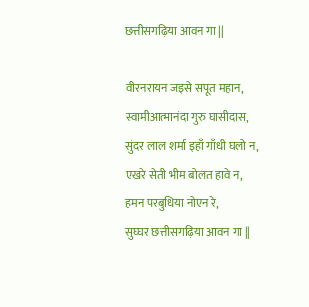छत्तीसगढ़िया आवन गा ||

वीरनरायन जइसे सपूत महान,
स्वामीआत्मानंदा गुरु घासीदास,
सुंदर लाल शर्मा इहाँ गाँधी घलो न,
एखरे सेती भीम बोलत हावे न,
हमन परबुधिया नोएन रे,
सुघ्घर छत्तीसगढ़िया आवन गा ||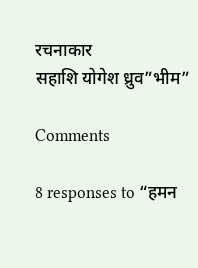रचनाकार
सहाशि योगेश ध्रुव”भीम”

Comments

8 responses to “हमन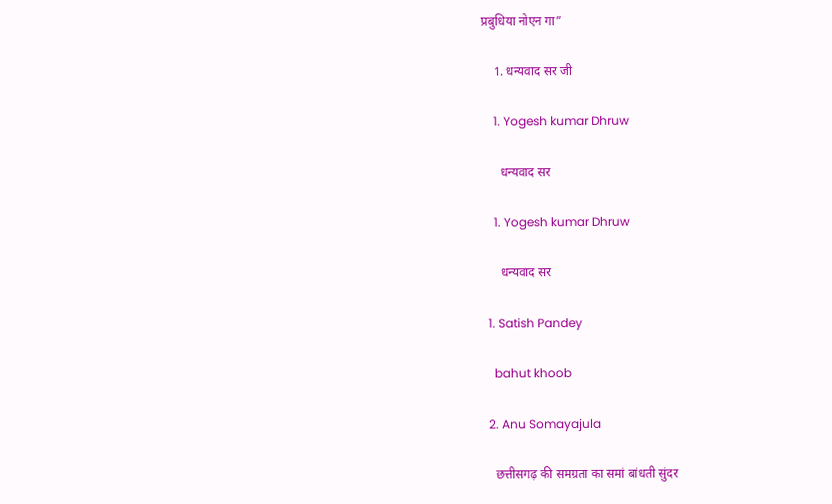प्रबुधिया नोएन गा”

    1. धन्यवाद सर जी

    1. Yogesh kumar Dhruw

      धन्यवाद सर

    1. Yogesh kumar Dhruw

      धन्यवाद सर

  1. Satish Pandey

    bahut khoob

  2. Anu Somayajula

    छत्तीसगढ़ की समग्रता का समां बांधती सुंदर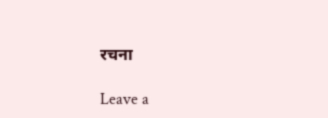रचना

Leave a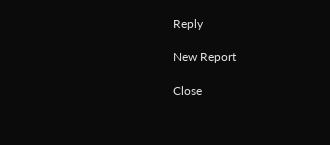Reply

New Report

Close